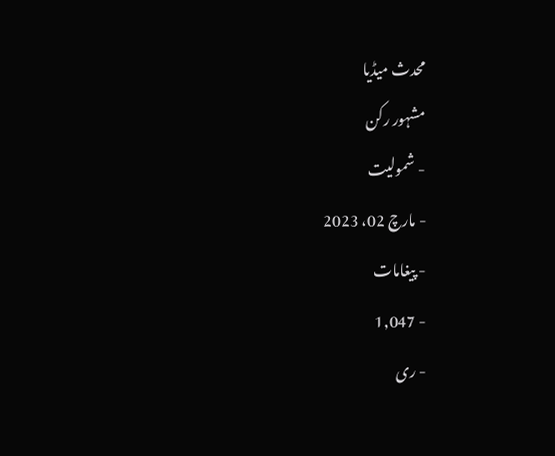محدث میڈیا
مشہور رکن
- شمولیت
- مارچ 02، 2023
- پیغامات
- 1,047
- ری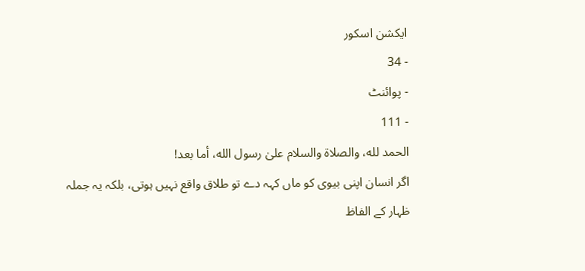ایکشن اسکور
- 34
- پوائنٹ
- 111
الحمد لله، والصلاة والسلام علىٰ رسول الله، أما بعد!
اگر انسان اپنی بیوی کو ماں کہہ دے تو طلاق واقع نہیں ہوتی، بلکہ یہ جملہ ظہار کے الفاظ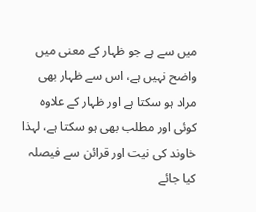میں سے ہے جو ظہار کے معنی میں واضح نہیں ہے، اس سے ظہار بھی مراد ہو سکتا ہے اور ظہار کے علاوہ کوئی اور مطلب بھی ہو سکتا ہے، لہذا خاوند کی نیت اور قرائن سے فیصلہ کیا جائے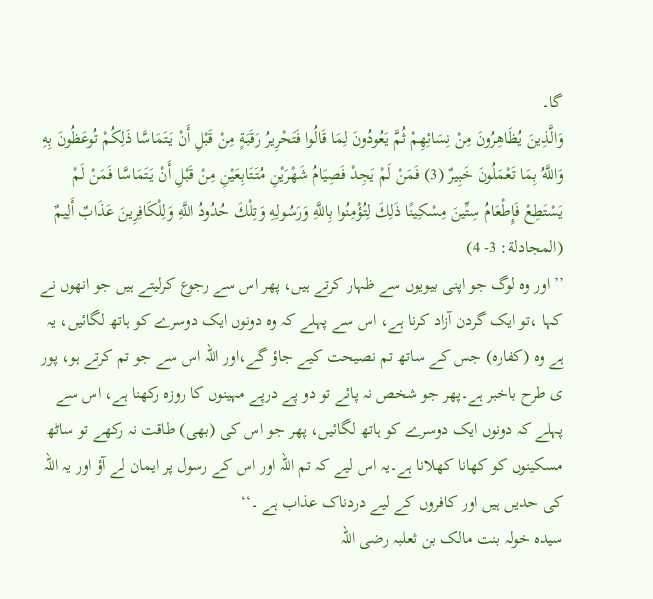گا۔
وَالَّذِينَ يُظَاهِرُونَ مِنْ نِسَائِهِمْ ثُمَّ يَعُودُونَ لِمَا قَالُوا فَتَحْرِيرُ رَقَبَةٍ مِنْ قَبْلِ أَنْ يَتَمَاسَّا ذَلِكُمْ تُوعَظُونَ بِهِ وَاللَّهُ بِمَا تَعْمَلُونَ خَبِيرٌ (3) فَمَنْ لَمْ يَجِدْ فَصِيَامُ شَهْرَيْنِ مُتَتَابِعَيْنِ مِنْ قَبْلِ أَنْ يَتَمَاسَّا فَمَنْ لَمْ يَسْتَطِعْ فَإِطْعَامُ سِتِّينَ مِسْكِينًا ذَلِكَ لِتُؤْمِنُوا بِاللَّهِ وَرَسُولِهِ وَتِلْكَ حُدُودُ اللَّهِ وَلِلْكَافِرِينَ عَذَابٌ أَلِيمٌ (المجادلة: 3- 4)
’’اور وہ لوگ جو اپنی بیویوں سے ظہار کرتے ہیں، پھر اس سے رجوع کرلیتے ہیں جو انھوں نے کہا ،تو ایک گردن آزاد کرنا ہے، اس سے پہلے کہ وہ دونوں ایک دوسرے کو ہاتھ لگائیں، یہ ہے وہ (کفارہ) جس کے ساتھ تم نصیحت کیے جاؤ گے،اور اللہ اس سے جو تم کرتے ہو، پور ی طرح باخبر ہے۔پھر جو شخص نہ پائے تو دو پے درپے مہینوں کا روزہ رکھنا ہے، اس سے پہلے کہ دونوں ایک دوسرے کو ہاتھ لگائیں، پھر جو اس کی (بھی) طاقت نہ رکھے تو ساٹھ مسکینوں کو کھانا کھلانا ہے۔یہ اس لیے کہ تم اللہ اور اس کے رسول پر ایمان لے آؤ اور یہ اللہ کی حدیں ہیں اور کافروں کے لیے دردناک عذاب ہے ۔‘‘
سیدہ خولہ بنت مالک بن ثعلبہ رضی اللہ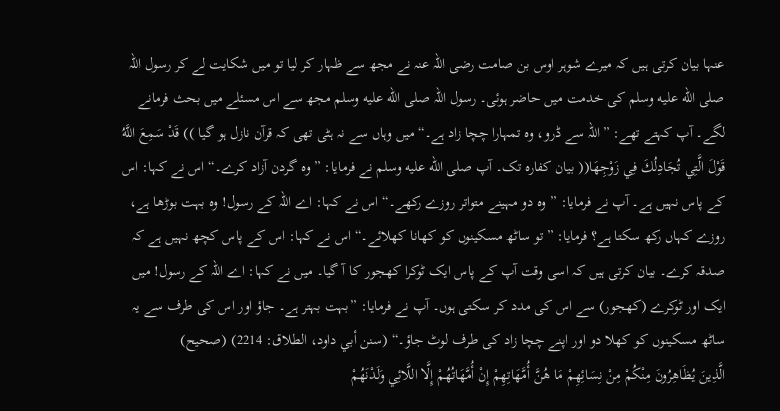عنہا بیان کرتی ہیں کہ میرے شوہر اوس بن صامت رضی اللہ عنہ نے مجھ سے ظہار کر لیا تو میں شکایت لے کر رسول اللہ صلى الله عليه وسلم کی خدمت میں حاضر ہوئی۔ رسول اللہ صلى الله عليه وسلم مجھ سے اس مسئلے میں بحث فرمانے لگے۔ آپ کہتے تھے: ”اللہ سے ڈرو، وہ تمہارا چچا زاد ہے۔“ میں وہاں سے نہ ہٹی تھی کہ قرآن نازل ہو گیا )) قَدْ سَمِعَ اللَّهُ قَوْلَ الَّتِي تُجَادِلُكَ فِي زَوْجِهَا(( بیان کفارہ تک۔ آپ صلى الله عليه وسلم نے فرمایا: ” وہ گردن آزاد کرے۔“ اس نے کہا: اس کے پاس نہیں ہے۔ آپ نے فرمایا: ”وہ دو مہینے متواتر روزے رکھے۔“ اس نے کہا: اے اللہ کے رسول! وہ بہت بوڑھا ہے، روزے کہاں رکھ سکتا ہے؟ فرمایا: ”تو ساٹھ مسکینوں کو کھانا کھلائے۔“ اس نے کہا: اس کے پاس کچھ نہیں ہے کہ صدقہ کرے۔ بیان کرتی ہیں کہ اسی وقت آپ کے پاس ایک ٹوکرا کھجور کا آ گیا۔ میں نے کہا: اے اللہ کے رسول! میں ایک اور ٹوکرے (کھجور) سے اس کی مدد کر سکتی ہوں۔ آپ نے فرمایا: ”بہت بہتر ہے۔ جاؤ اور اس کی طرف سے یہ ساٹھ مسکینوں کو کھلا دو اور اپنے چچا زاد کی طرف لوٹ جاؤ۔“ (سنن أبي داود، الطلاق: 2214) (صحيح)
الَّذِينَ يُظَاهِرُونَ مِنْكُمْ مِنْ نِسَائِهِمْ مَا هُنَّ أُمَّهَاتِهِمْ إِنْ أُمَّهَاتُهُمْ إِلَّا اللَّائِي وَلَدْنَهُمْ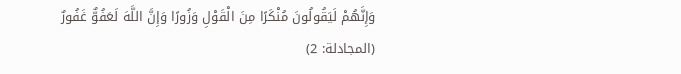وَإِنَّهُمْ لَيَقُولُونَ مُنْكَرًا مِنَ الْقَوْلِ وَزُورًا وَإِنَّ اللَّهَ لَعَفُوٌّ غَفُورٌ (المجادلة: 2)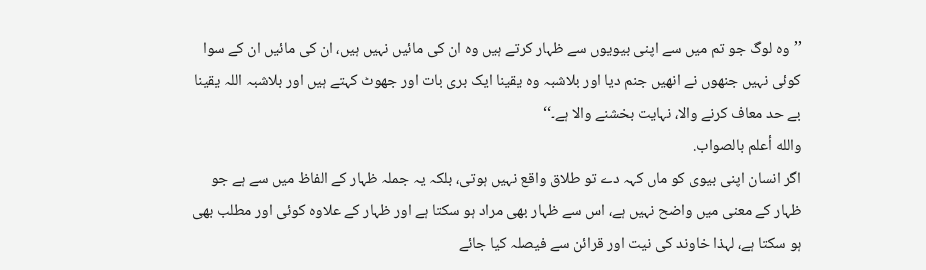’’وہ لوگ جو تم میں سے اپنی بیویوں سے ظہار کرتے ہیں وہ ان کی مائیں نہیں ہیں، ان کی مائیں ان کے سوا کوئی نہیں جنھوں نے انھیں جنم دیا اور بلاشبہ وہ یقینا ایک بری بات اور جھوٹ کہتے ہیں اور بلاشبہ اللہ یقینا بے حد معاف کرنے والا، نہایت بخشنے والا ہے۔‘‘
والله أعلم بالصواب.
اگر انسان اپنی بیوی کو ماں کہہ دے تو طلاق واقع نہیں ہوتی، بلکہ یہ جملہ ظہار کے الفاظ میں سے ہے جو ظہار کے معنی میں واضح نہیں ہے، اس سے ظہار بھی مراد ہو سکتا ہے اور ظہار کے علاوہ کوئی اور مطلب بھی ہو سکتا ہے، لہذا خاوند کی نیت اور قرائن سے فیصلہ کیا جائے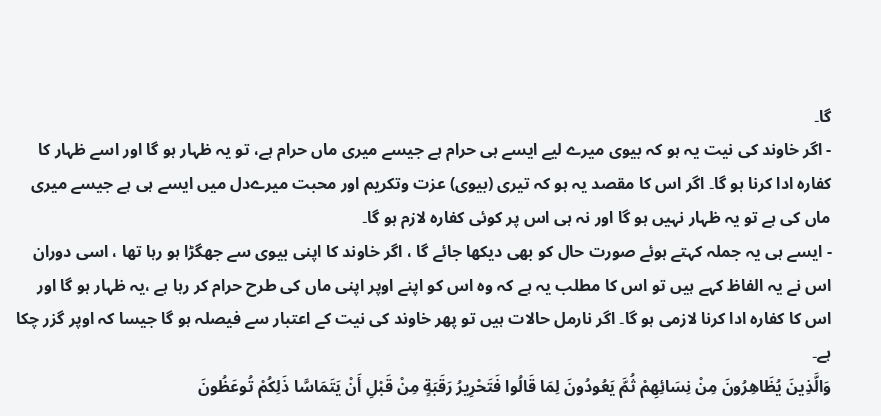گا۔
- اگر خاوند کی نیت یہ ہو کہ بیوی میرے لیے ایسے ہی حرام ہے جیسے میری ماں حرام ہے، تو یہ ظہار ہو گا اور اسے ظہار کا کفارہ ادا کرنا ہو گا۔ اگر اس کا مقصد یہ ہو کہ تیری (بيوی) عزت وتکریم اور محبت میرےدل میں ایسے ہی ہے جیسے میری ماں کی ہے تو یہ ظہار نہیں ہو گا اور نہ ہی اس پر کوئی کفارہ لازم ہو گا۔
- ایسے ہی یہ جملہ کہتے ہوئے صورت حال کو بھی دیکھا جائے گا ، اگر خاوند کا اپنی بیوی سے جھگڑا ہو رہا تھا ، اسی دوران اس نے یہ الفاظ کہے ہیں تو اس کا مطلب یہ ہے کہ وہ اس کو اپنے اوپر اپنی ماں کی طرح حرام کر رہا ہے ،یہ ظہار ہو گا اور اس کا کفارہ ادا کرنا لازمی ہو گا۔ اگر نارمل حالات ہیں تو پھر خاوند کی نیت کے اعتبار سے فیصلہ ہو گا جیسا کہ اوپر گزر چکا ہے۔
وَالَّذِينَ يُظَاهِرُونَ مِنْ نِسَائِهِمْ ثُمَّ يَعُودُونَ لِمَا قَالُوا فَتَحْرِيرُ رَقَبَةٍ مِنْ قَبْلِ أَنْ يَتَمَاسَّا ذَلِكُمْ تُوعَظُونَ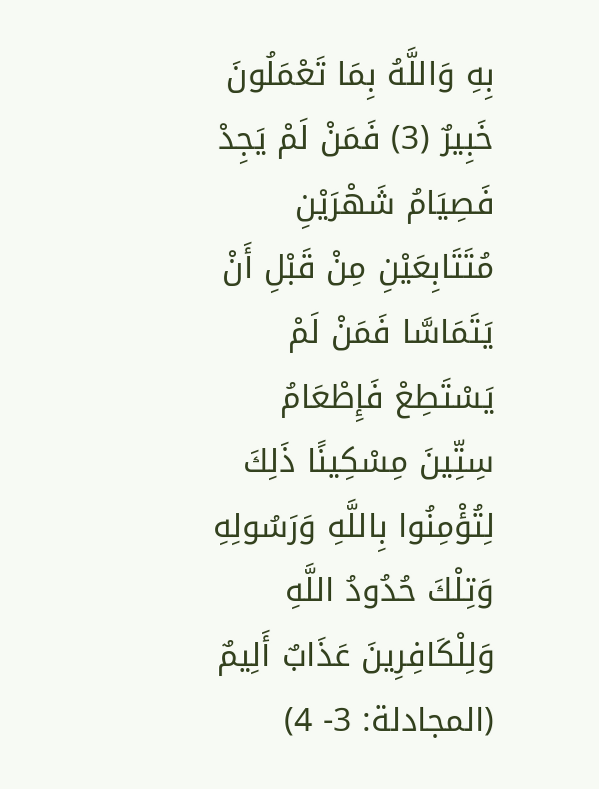بِهِ وَاللَّهُ بِمَا تَعْمَلُونَ خَبِيرٌ (3) فَمَنْ لَمْ يَجِدْ فَصِيَامُ شَهْرَيْنِ مُتَتَابِعَيْنِ مِنْ قَبْلِ أَنْ يَتَمَاسَّا فَمَنْ لَمْ يَسْتَطِعْ فَإِطْعَامُ سِتِّينَ مِسْكِينًا ذَلِكَ لِتُؤْمِنُوا بِاللَّهِ وَرَسُولِهِ وَتِلْكَ حُدُودُ اللَّهِ وَلِلْكَافِرِينَ عَذَابٌ أَلِيمٌ (المجادلة: 3- 4)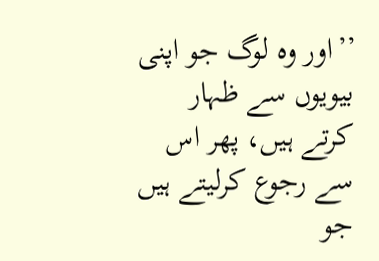’’اور وہ لوگ جو اپنی بیویوں سے ظہار کرتے ہیں، پھر اس سے رجوع کرلیتے ہیں جو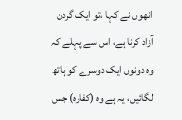انھوں نے کہا ،تو ایک گردن آزاد کرنا ہے، اس سے پہلے کہ وہ دونوں ایک دوسرے کو ہاتھ لگائیں، یہ ہے وہ (کفارہ) جس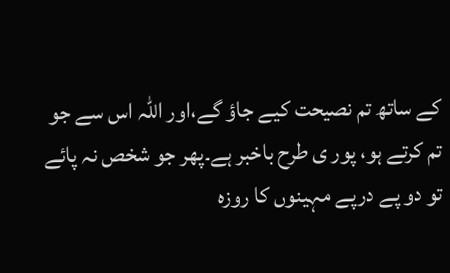کے ساتھ تم نصیحت کیے جاؤ گے،اور اللہ اس سے جو تم کرتے ہو، پور ی طرح باخبر ہے۔پھر جو شخص نہ پائے تو دو پے درپے مہینوں کا روزہ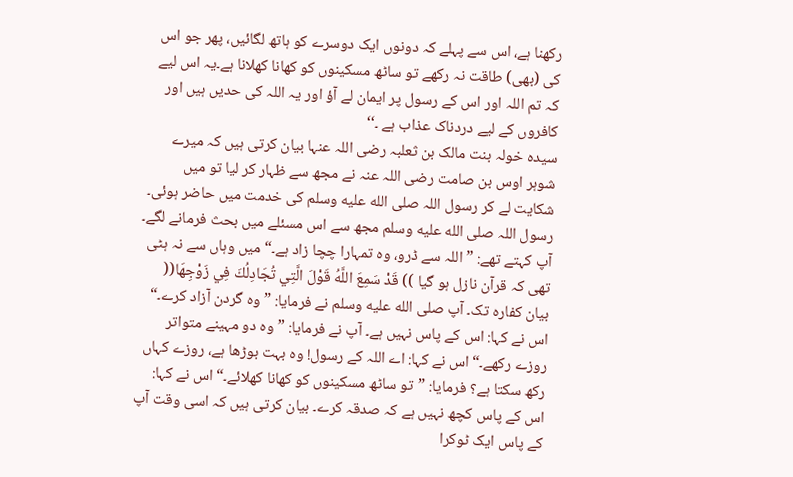رکھنا ہے، اس سے پہلے کہ دونوں ایک دوسرے کو ہاتھ لگائیں، پھر جو اس کی (بھی) طاقت نہ رکھے تو ساٹھ مسکینوں کو کھانا کھلانا ہے۔یہ اس لیے کہ تم اللہ اور اس کے رسول پر ایمان لے آؤ اور یہ اللہ کی حدیں ہیں اور کافروں کے لیے دردناک عذاب ہے ۔‘‘
سیدہ خولہ بنت مالک بن ثعلبہ رضی اللہ عنہا بیان کرتی ہیں کہ میرے شوہر اوس بن صامت رضی اللہ عنہ نے مجھ سے ظہار کر لیا تو میں شکایت لے کر رسول اللہ صلى الله عليه وسلم کی خدمت میں حاضر ہوئی۔ رسول اللہ صلى الله عليه وسلم مجھ سے اس مسئلے میں بحث فرمانے لگے۔ آپ کہتے تھے: ”اللہ سے ڈرو، وہ تمہارا چچا زاد ہے۔“ میں وہاں سے نہ ہٹی تھی کہ قرآن نازل ہو گیا )) قَدْ سَمِعَ اللَّهُ قَوْلَ الَّتِي تُجَادِلُكَ فِي زَوْجِهَا(( بیان کفارہ تک۔ آپ صلى الله عليه وسلم نے فرمایا: ” وہ گردن آزاد کرے۔“ اس نے کہا: اس کے پاس نہیں ہے۔ آپ نے فرمایا: ”وہ دو مہینے متواتر روزے رکھے۔“ اس نے کہا: اے اللہ کے رسول! وہ بہت بوڑھا ہے، روزے کہاں رکھ سکتا ہے؟ فرمایا: ”تو ساٹھ مسکینوں کو کھانا کھلائے۔“ اس نے کہا: اس کے پاس کچھ نہیں ہے کہ صدقہ کرے۔ بیان کرتی ہیں کہ اسی وقت آپ کے پاس ایک ٹوکرا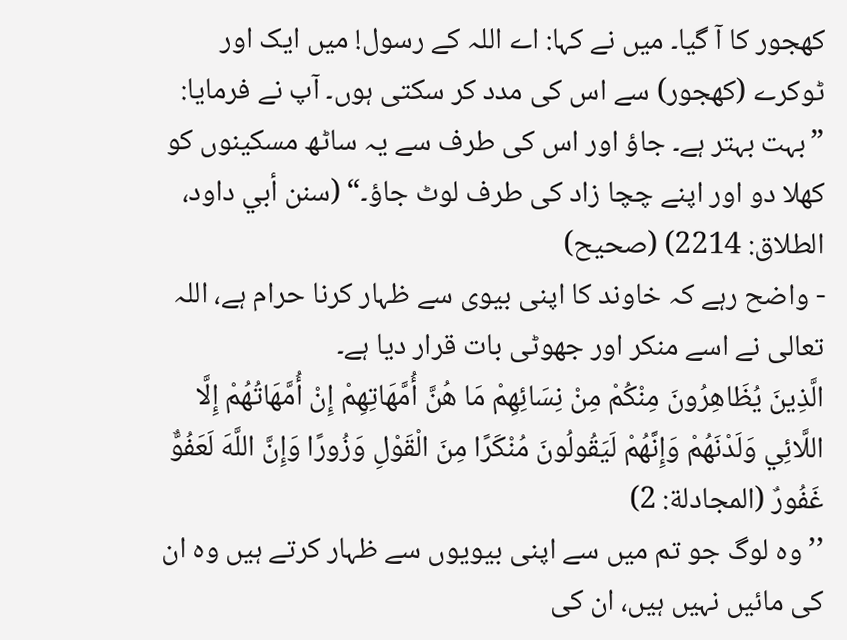کھجور کا آ گیا۔ میں نے کہا: اے اللہ کے رسول! میں ایک اور ٹوکرے (کھجور) سے اس کی مدد کر سکتی ہوں۔ آپ نے فرمایا: ”بہت بہتر ہے۔ جاؤ اور اس کی طرف سے یہ ساٹھ مسکینوں کو کھلا دو اور اپنے چچا زاد کی طرف لوٹ جاؤ۔“ (سنن أبي داود، الطلاق: 2214) (صحيح)
- واضح رہے کہ خاوند کا اپنی بیوی سے ظہار کرنا حرام ہے، اللہ تعالی نے اسے منکر اور جھوٹی بات قرار دیا ہے۔
الَّذِينَ يُظَاهِرُونَ مِنْكُمْ مِنْ نِسَائِهِمْ مَا هُنَّ أُمَّهَاتِهِمْ إِنْ أُمَّهَاتُهُمْ إِلَّا اللَّائِي وَلَدْنَهُمْ وَإِنَّهُمْ لَيَقُولُونَ مُنْكَرًا مِنَ الْقَوْلِ وَزُورًا وَإِنَّ اللَّهَ لَعَفُوٌّ غَفُورٌ (المجادلة: 2)
’’وہ لوگ جو تم میں سے اپنی بیویوں سے ظہار کرتے ہیں وہ ان کی مائیں نہیں ہیں، ان کی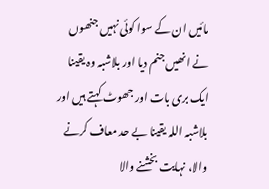مائیں ان کے سوا کوئی نہیں جنھوں نے انھیں جنم دیا اور بلاشبہ وہ یقینا ایک بری بات اور جھوٹ کہتے ہیں اور بلاشبہ اللہ یقینا بے حد معاف کرنے والا، نہایت بخشنے والا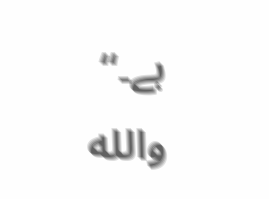ہے۔‘‘
والله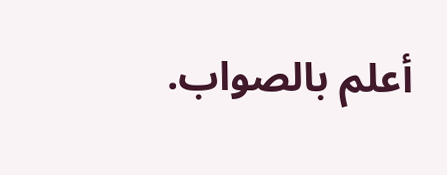أعلم بالصواب.